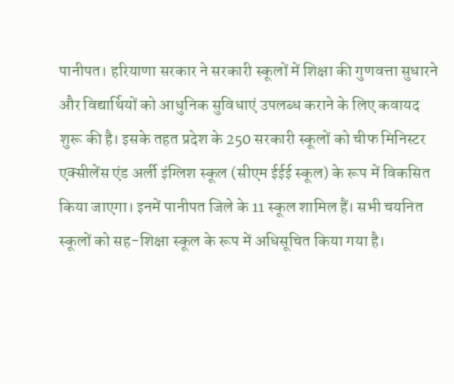पानीपत। हरियाणा सरकार ने सरकारी स्कूलों में शिक्षा की गुणवत्ता सुधारने और विद्यार्थियों को आधुनिक सुविधाएं उपलब्ध कराने के लिए कवायद शुरू की है। इसके तहत प्रदेश के 250 सरकारी स्कूलों को चीफ मिनिस्टर एक्सीलेंस एंड अर्ली इंग्लिश स्कूल (सीएम ईईई स्कूल) के रूप में विकसित किया जाएगा। इनमें पानीपत जिले के 11 स्कूल शामिल हैं। सभी चयनित स्कूलों को सह-शिक्षा स्कूल के रूप में अधिसूचित किया गया है।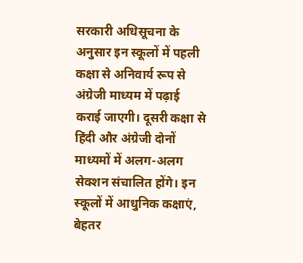सरकारी अधिसूचना के अनुसार इन स्कूलों में पहली कक्षा से अनिवार्य रूप से अंग्रेजी माध्यम में पढ़ाई कराई जाएगी। दूसरी कक्षा से हिंदी और अंग्रेजी दोनों माध्यमों में अलग-अलग सेक्शन संचालित होंगे। इन स्कूलों में आधुनिक कक्षाएं, बेहतर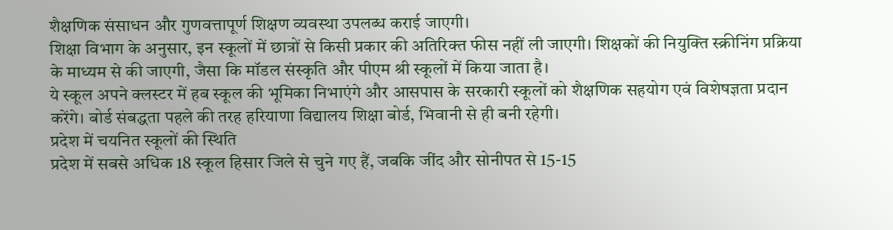शैक्षणिक संसाधन और गुणवत्तापूर्ण शिक्षण व्यवस्था उपलब्ध कराई जाएगी।
शिक्षा विभाग के अनुसार, इन स्कूलों में छात्रों से किसी प्रकार की अतिरिक्त फीस नहीं ली जाएगी। शिक्षकों की नियुक्ति स्क्रीनिंग प्रक्रिया के माध्यम से की जाएगी, जैसा कि मॉडल संस्कृति और पीएम श्री स्कूलों में किया जाता है।
ये स्कूल अपने क्लस्टर में हब स्कूल की भूमिका निभाएंगे और आसपास के सरकारी स्कूलों को शैक्षणिक सहयोग एवं विशेषज्ञता प्रदान करेंगे। बोर्ड संबद्धता पहले की तरह हरियाणा विद्यालय शिक्षा बोर्ड, भिवानी से ही बनी रहेगी।
प्रदेश में चयनित स्कूलों की स्थिति
प्रदेश में सबसे अधिक 18 स्कूल हिसार जिले से चुने गए हैं, जबकि जींद और सोनीपत से 15-15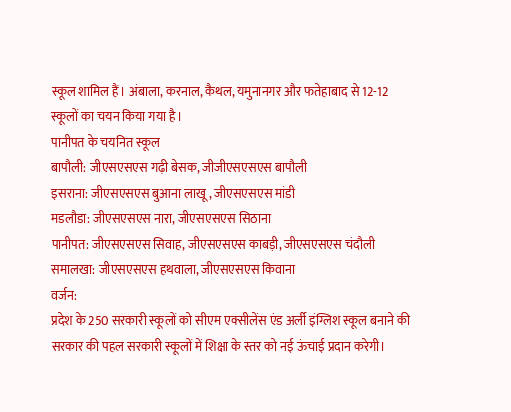स्कूल शामिल हैं। अंबाला, करनाल, कैथल, यमुनानगर और फतेहाबाद से 12-12 स्कूलों का चयन किया गया है।
पानीपत के चयनित स्कूल
बापौली: जीएसएसएस गढ़ी बेसक, जीजीएसएसएस बापौली
इसराना: जीएसएसएस बुआना लाखू, जीएसएसएस मांडी
मडलौडा: जीएसएसएस नारा, जीएसएसएस सिठाना
पानीपत: जीएसएसएस सिवाह, जीएसएसएस काबड़ी, जीएसएसएस चंदौली
समालखा: जीएसएसएस हथवाला, जीएसएसएस किवाना
वर्जन:
प्रदेश के 250 सरकारी स्कूलों को सीएम एक्सीलेंस एंड अर्ली इंग्लिश स्कूल बनाने की सरकार की पहल सरकारी स्कूलों में शिक्षा के स्तर को नई ऊंचाई प्रदान करेगी।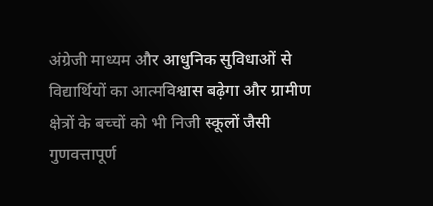अंग्रेजी माध्यम और आधुनिक सुविधाओं से विद्यार्थियों का आत्मविश्वास बढ़ेगा और ग्रामीण क्षेत्रों के बच्चों को भी निजी स्कूलों जैसी गुणवत्तापूर्ण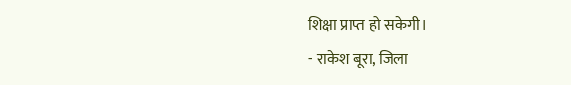शिक्षा प्राप्त हो सकेगी।
- राकेश बूरा, जिला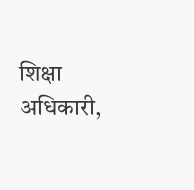शिक्षा अधिकारी,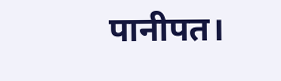पानीपत।